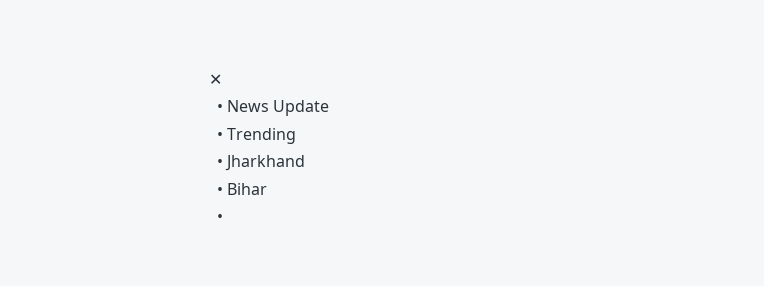✕
  • News Update
  • Trending
  • Jharkhand
  • Bihar
  •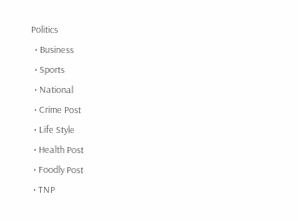Politics
  • Business
  • Sports
  • National
  • Crime Post
  • Life Style
  • Health Post
  • Foodly Post
  • TNP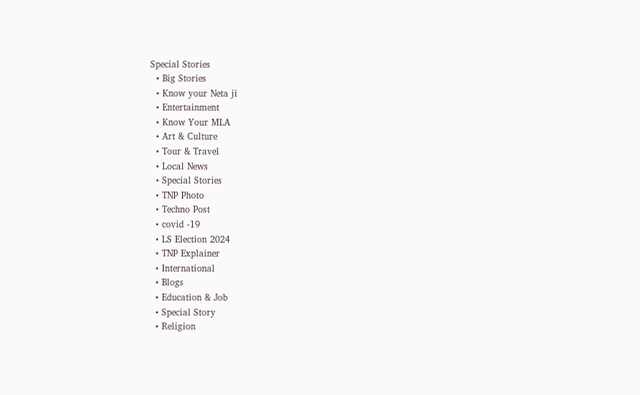Special Stories
  • Big Stories
  • Know your Neta ji
  • Entertainment
  • Know Your MLA
  • Art & Culture
  • Tour & Travel
  • Local News
  • Special Stories
  • TNP Photo
  • Techno Post
  • covid -19
  • LS Election 2024
  • TNP Explainer
  • International
  • Blogs
  • Education & Job
  • Special Story
  • Religion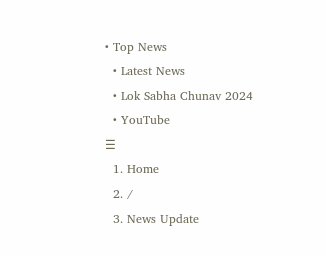• Top News
  • Latest News
  • Lok Sabha Chunav 2024
  • YouTube
☰
  1. Home
  2. /
  3. News Update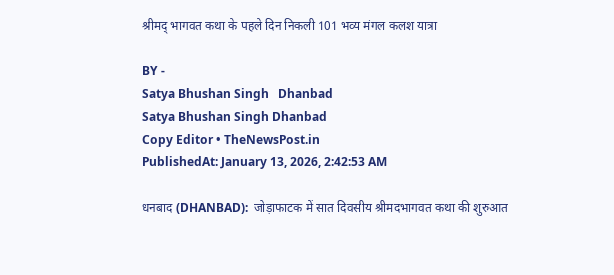श्रीमद् भागवत कथा के पहले दिन निकली 101 भव्य मंगल कलश यात्रा

BY -
Satya Bhushan Singh   Dhanbad
Satya Bhushan Singh Dhanbad
Copy Editor • TheNewsPost.in
PublishedAt: January 13, 2026, 2:42:53 AM

धनबाद (DHANBAD):  जोड़ाफाटक में सात दिवसीय श्रीमदभागवत कथा की शुरुआत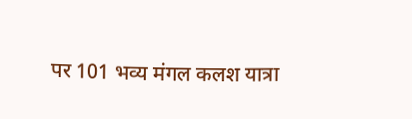पर 101 भव्य मंगल कलश यात्रा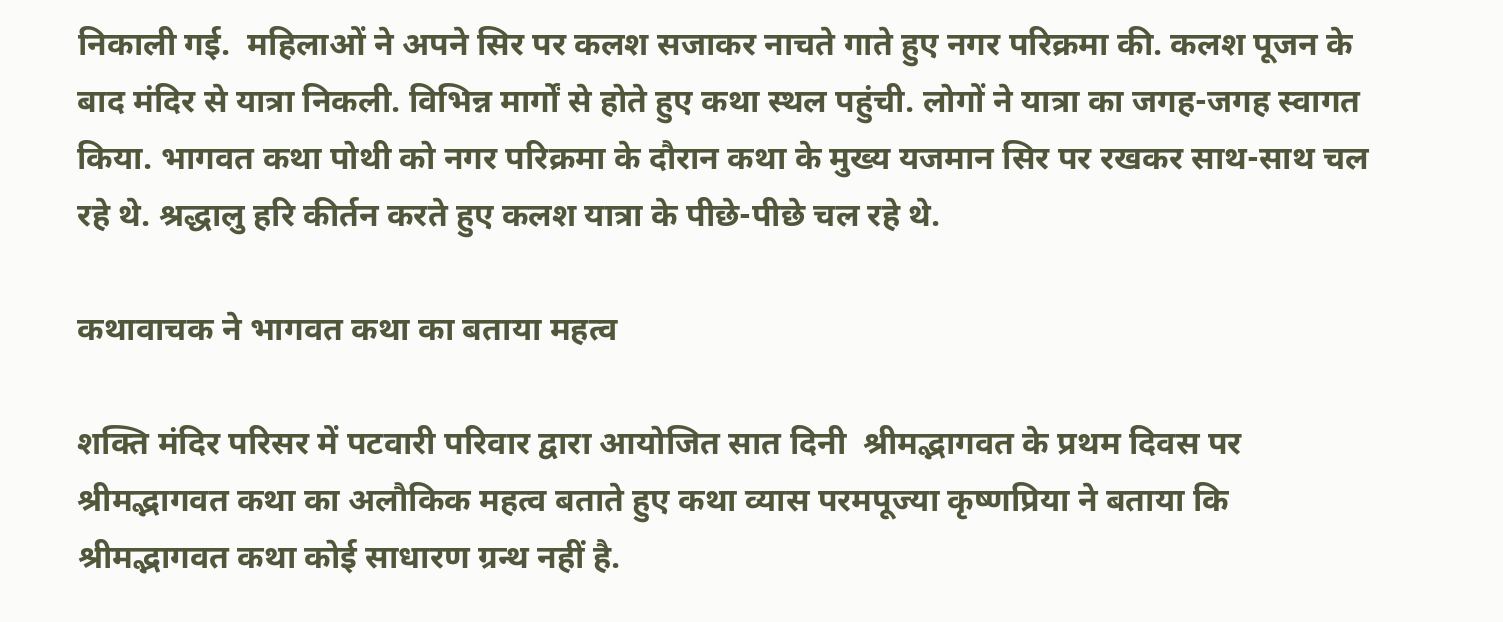निकाली गई.  महिलाओं ने अपने सिर पर कलश सजाकर नाचते गाते हुए नगर परिक्रमा की. कलश पूजन के बाद मंदिर से यात्रा निकली. विभिन्न मार्गों से होते हुए कथा स्थल पहुंची. लोगों ने यात्रा का जगह-जगह स्वागत किया. भागवत कथा पोथी को नगर परिक्रमा के दौरान कथा के मुख्य यजमान सिर पर रखकर साथ-साथ चल रहे थे. श्रद्धालु हरि कीर्तन करते हुए कलश यात्रा के पीछे-पीछे चल रहे थे.

कथावाचक ने भागवत कथा का बताया महत्व

शक्ति मंदिर परिसर में पटवारी परिवार द्वारा आयोजित सात दिनी  श्रीमद्भागवत के प्रथम दिवस पर श्रीमद्भागवत कथा का अलौकिक महत्व बताते हुए कथा व्यास परमपूज्या कृष्णप्रिया ने बताया कि श्रीमद्भागवत कथा कोई साधारण ग्रन्थ नहीं है.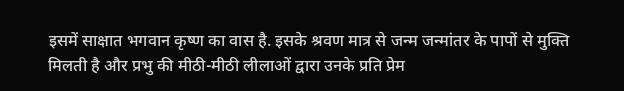इसमें साक्षात भगवान कृष्ण का वास है. इसके श्रवण मात्र से जन्म जन्मांतर के पापों से मुक्ति मिलती है और प्रभु की मीठी-मीठी लीलाओं द्वारा उनके प्रति प्रेम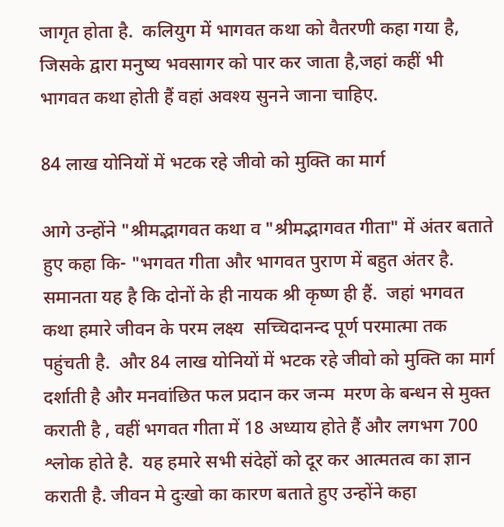जागृत होता है.  कलियुग में भागवत कथा को वैतरणी कहा गया है, जिसके द्वारा मनुष्य भवसागर को पार कर जाता है,जहां कहीं भी भागवत कथा होती हैं वहां अवश्य सुनने जाना चाहिए.

84 लाख योनियों में भटक रहे जीवो को मुक्ति का मार्ग

आगे उन्होंने "श्रीमद्भागवत कथा व "श्रीमद्भागवत गीता" में अंतर बताते हुए कहा कि- "भगवत गीता और भागवत पुराण में बहुत अंतर है.  समानता यह है कि दोनों के ही नायक श्री कृष्ण ही हैं.  जहां भगवत कथा हमारे जीवन के परम लक्ष्य  सच्चिदानन्द पूर्ण परमात्मा तक पहुंचती है.  और 84 लाख योनियों में भटक रहे जीवो को मुक्ति का मार्ग दर्शाती है और मनवांछित फल प्रदान कर जन्म  मरण के बन्धन से मुक्त कराती है , वहीं भगवत गीता में 18 अध्याय होते हैं और लगभग 700 श्लोक होते है.  यह हमारे सभी संदेहों को दूर कर आत्मतत्व का ज्ञान कराती है. जीवन मे दुःखो का कारण बताते हुए उन्होंने कहा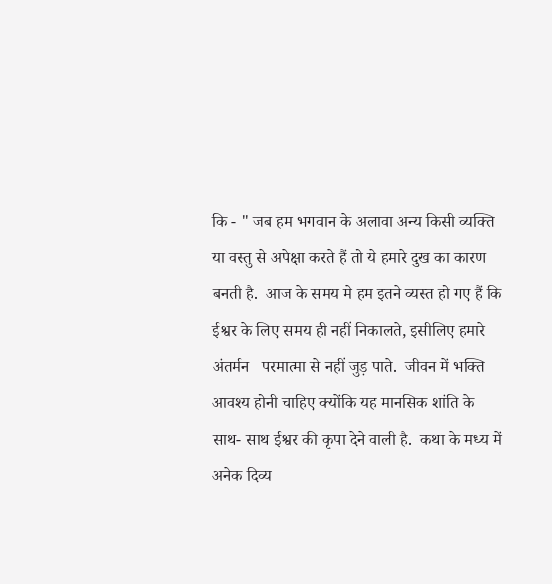कि - " जब हम भगवान के अलावा अन्य किसी व्यक्ति या वस्तु से अपेक्षा करते हैं तो ये हमारे दुख का कारण बनती है.  आज के समय मे हम इतने व्यस्त हो गए हैं कि ईश्वर के लिए समय ही नहीं निकालते, इसीलिए हमारे अंतर्मन   परमात्मा से नहीं जुड़ पाते.  जीवन में भक्ति आवश्य होनी चाहिए क्योंकि यह मानसिक शांति के साथ- साथ ईश्वर की कृपा देने वाली है.  कथा के मध्य में अनेक दिव्य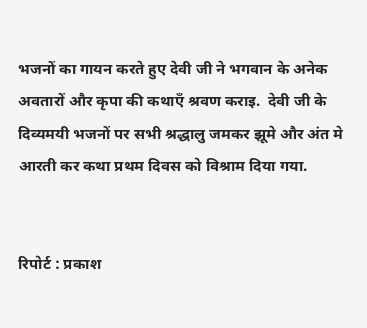भजनों का गायन करते हुए देवी जी ने भगवान के अनेक अवतारों और कृपा की कथाएँ श्रवण कराइ.  देवी जी के दिव्यमयी भजनों पर सभी श्रद्धालु जमकर झूमे और अंत मे आरती कर कथा प्रथम दिवस को विश्राम दिया गया.


रिपोर्ट : प्रकाश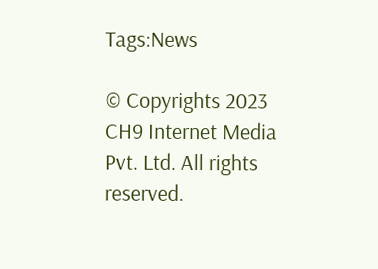Tags:News

© Copyrights 2023 CH9 Internet Media Pvt. Ltd. All rights reserved.